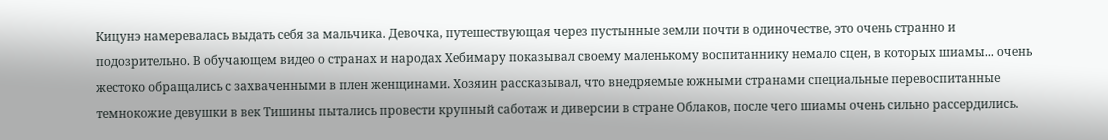Кицунэ намеревалась выдать себя за мальчика. Девочка, путешествующая через пустынные земли почти в одиночестве, это очень странно и подозрительно. В обучающем видео о странах и народах Хебимару показывал своему маленькому воспитаннику немало сцен, в которых шиамы... очень жестоко обращались с захваченными в плен женщинами. Хозяин рассказывал, что внедряемые южными странами специальные перевоспитанные темнокожие девушки в век Тишины пытались провести крупный саботаж и диверсии в стране Облаков, после чего шиамы очень сильно рассердились.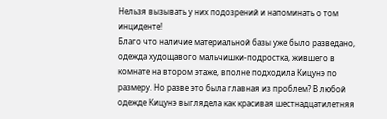Нельзя вызывать у них подозрений и напоминать о том инциденте!
Благо что наличие материальной базы уже было разведано, одежда худощавого мальчишки-подростка, жившего в комнате на втором этаже, вполне подходила Кицунэ по размеру. Но разве это была главная из проблем? В любой одежде Кицунэ выглядела как красивая шестнадцатилетняя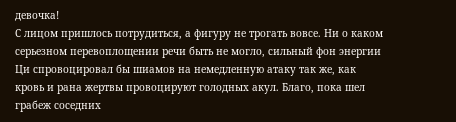девочка!
С лицом пришлось потрудиться, а фигуру не трогать вовсе. Ни о каком серьезном перевоплощении речи быть не могло, сильный фон энергии Ци спровоцировал бы шиамов на немедленную атаку так же, как кровь и рана жертвы провоцируют голодных акул. Благо, пока шел грабеж соседних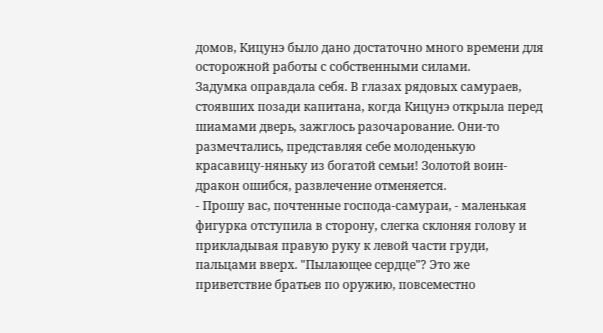домов, Кицунэ было дано достаточно много времени для осторожной работы с собственными силами.
Задумка оправдала себя. В глазах рядовых самураев, стоявших позади капитана, когда Кицунэ открыла перед шиамами дверь, зажглось разочарование. Они-то размечтались, представляя себе молоденькую красавицу-няньку из богатой семьи! Золотой воин-дракон ошибся, развлечение отменяется.
- Прошу вас, почтенные господа-самураи, - маленькая фигурка отступила в сторону, слегка склоняя голову и прикладывая правую руку к левой части груди, пальцами вверх. "Пылающее сердце"? Это же приветствие братьев по оружию, повсеместно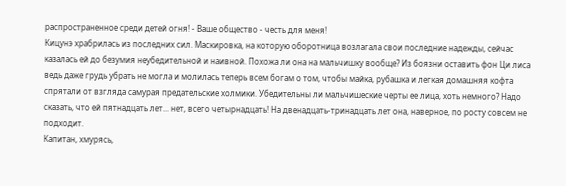распространенное среди детей огня! - Ваше общество - честь для меня!
Кицунэ храбрилась из последних сил. Маскировка, на которую оборотница возлагала свои последние надежды, сейчас казалась ей до безумия неубедительной и наивной. Похожа ли она на мальчишку вообще? Из боязни оставить фон Ци лиса ведь даже грудь убрать не могла и молилась теперь всем богам о том, чтобы майка, рубашка и легкая домашняя кофта спрятали от взгляда самурая предательские холмики. Убедительны ли мальчишеские черты ее лица, хоть немного? Надо сказать, что ей пятнадцать лет... нет, всего четырнадцать! На двенадцать-тринадцать лет она, наверное, по росту совсем не подходит.
Капитан, хмурясь,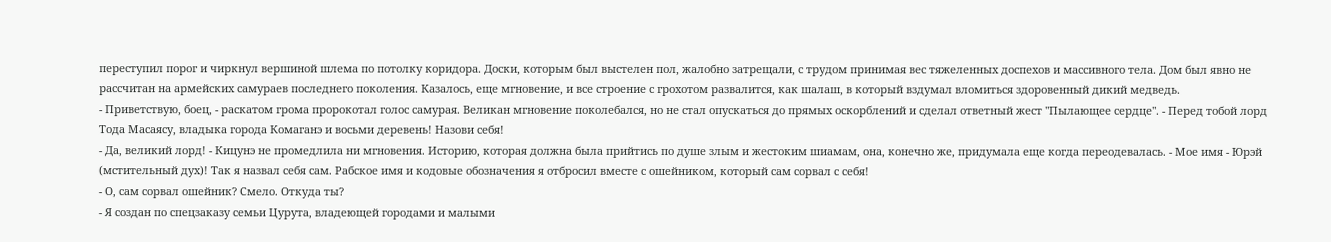переступил порог и чиркнул вершиной шлема по потолку коридора. Доски, которым был выстелен пол, жалобно затрещали, с трудом принимая вес тяжеленных доспехов и массивного тела. Дом был явно не рассчитан на армейских самураев последнего поколения. Казалось, еще мгновение, и все строение с грохотом развалится, как шалаш, в который вздумал вломиться здоровенный дикий медведь.
- Приветствую, боец, - раскатом грома пророкотал голос самурая. Великан мгновение поколебался, но не стал опускаться до прямых оскорблений и сделал ответный жест "Пылающее сердце". - Перед тобой лорд Тода Масаясу, владыка города Комаганэ и восьми деревень! Назови себя!
- Да, великий лорд! - Кицунэ не промедлила ни мгновения. Историю, которая должна была прийтись по душе злым и жестоким шиамам, она, конечно же, придумала еще когда переодевалась. - Мое имя - Юрэй (мстительный дух)! Так я назвал себя сам. Рабское имя и кодовые обозначения я отбросил вместе с ошейником, который сам сорвал с себя!
- О, сам сорвал ошейник? Смело. Откуда ты?
- Я создан по спецзаказу семьи Цурута, владеющей городами и малыми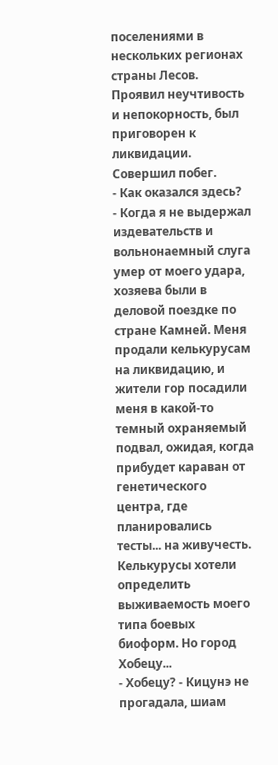поселениями в нескольких регионах страны Лесов. Проявил неучтивость и непокорность, был приговорен к ликвидации. Совершил побег.
- Как оказался здесь?
- Когда я не выдержал издевательств и вольнонаемный слуга умер от моего удара, хозяева были в деловой поездке по стране Камней. Меня продали келькурусам на ликвидацию, и жители гор посадили меня в какой-то темный охраняемый подвал, ожидая, когда прибудет караван от генетического центра, где планировались тесты... на живучесть. Келькурусы хотели определить выживаемость моего типа боевых биоформ. Но город Хобецу...
- Хобецу? - Кицунэ не прогадала, шиам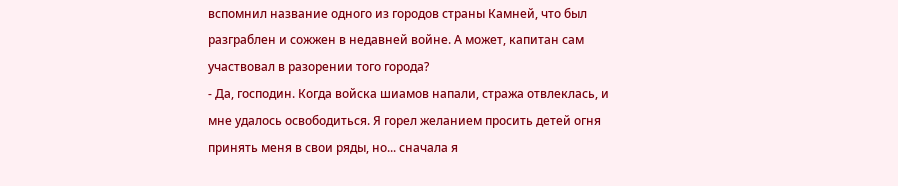вспомнил название одного из городов страны Камней, что был разграблен и сожжен в недавней войне. А может, капитан сам участвовал в разорении того города?
- Да, господин. Когда войска шиамов напали, стража отвлеклась, и мне удалось освободиться. Я горел желанием просить детей огня принять меня в свои ряды, но... сначала я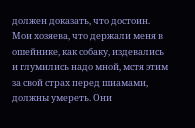должен доказать, что достоин. Мои хозяева, что держали меня в ошейнике, как собаку, издевались и глумились надо мной, мстя этим за свой страх перед шиамами, должны умереть. Они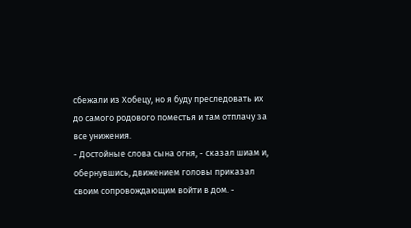сбежали из Хобецу, но я буду преследовать их до самого родового поместья и там отплачу за все унижения.
- Достойные слова сына огня, - сказал шиам и, обернувшись, движением головы приказал своим сопровождающим войти в дом. -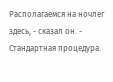Располагаемся на ночлег здесь, - сказал он. - Стандартная процедура.